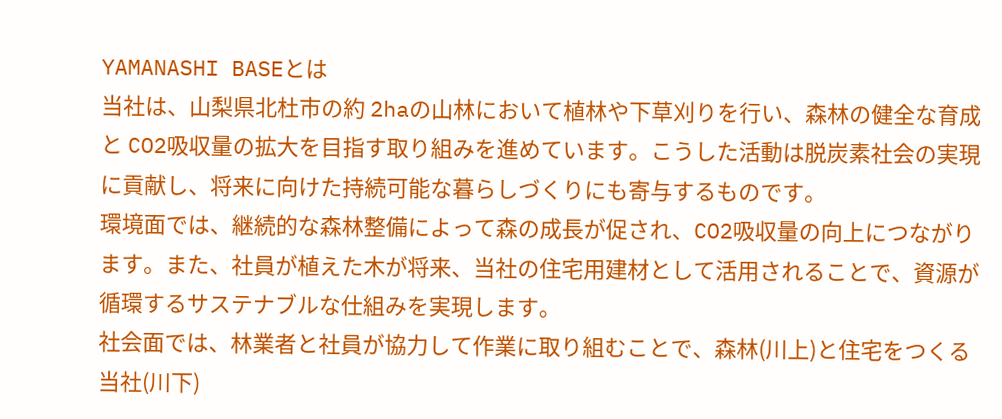YAMANASHI BASEとは
当社は、山梨県北杜市の約 2haの山林において植林や下草刈りを行い、森林の健全な育成と CO2吸収量の拡大を目指す取り組みを進めています。こうした活動は脱炭素社会の実現に貢献し、将来に向けた持続可能な暮らしづくりにも寄与するものです。
環境面では、継続的な森林整備によって森の成長が促され、CO2吸収量の向上につながります。また、社員が植えた木が将来、当社の住宅用建材として活用されることで、資源が循環するサステナブルな仕組みを実現します。
社会面では、林業者と社員が協力して作業に取り組むことで、森林(川上)と住宅をつくる当社(川下)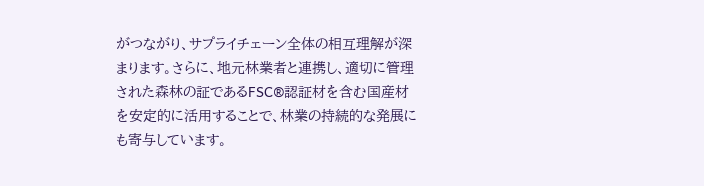がつながり、サプライチェーン全体の相互理解が深まります。さらに、地元林業者と連携し、適切に管理された森林の証であるFSC®認証材を含む国産材を安定的に活用することで、林業の持続的な発展にも寄与しています。